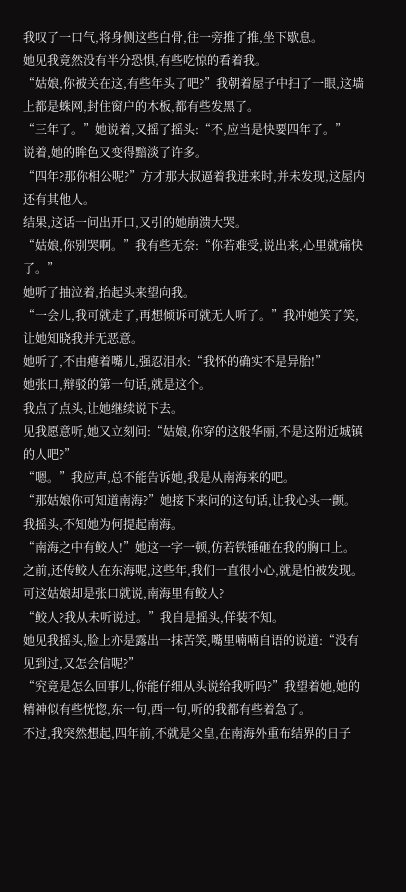我叹了一口气,将身侧这些白骨,往一旁推了推,坐下歇息。
她见我竟然没有半分恐惧,有些吃惊的看着我。
“姑娘,你被关在这,有些年头了吧?”我朝着屋子中扫了一眼,这墙上都是蛛网,封住窗户的木板,都有些发黑了。
“三年了。”她说着,又摇了摇头:“不,应当是快要四年了。”
说着,她的眸色又变得黯淡了许多。
“四年?那你相公呢?”方才那大叔逼着我进来时,并未发现,这屋内还有其他人。
结果,这话一问出开口,又引的她崩溃大哭。
“姑娘,你别哭啊。”我有些无奈:“你若难受,说出来,心里就痛快了。”
她听了抽泣着,抬起头来望向我。
“一会儿,我可就走了,再想倾诉可就无人听了。”我冲她笑了笑,让她知晓我并无恶意。
她听了,不由瘪着嘴儿,强忍泪水:“我怀的确实不是异胎!”
她张口,辩驳的第一句话,就是这个。
我点了点头,让她继续说下去。
见我愿意听,她又立刻问:“姑娘,你穿的这般华丽,不是这附近城镇的人吧?”
“嗯。”我应声,总不能告诉她,我是从南海来的吧。
“那姑娘你可知道南海?”她接下来问的这句话,让我心头一颤。
我摇头,不知她为何提起南海。
“南海之中有鲛人!”她这一字一顿,仿若铁锤砸在我的胸口上。
之前,还传鲛人在东海呢,这些年,我们一直很小心,就是怕被发现。
可这姑娘却是张口就说,南海里有鲛人?
“鲛人?我从未听说过。”我自是摇头,佯装不知。
她见我摇头,脸上亦是露出一抹苦笑,嘴里喃喃自语的说道:“没有见到过,又怎会信呢?”
“究竟是怎么回事儿,你能仔细从头说给我听吗?”我望着她,她的精神似有些恍惚,东一句,西一句,听的我都有些着急了。
不过,我突然想起,四年前,不就是父皇,在南海外重布结界的日子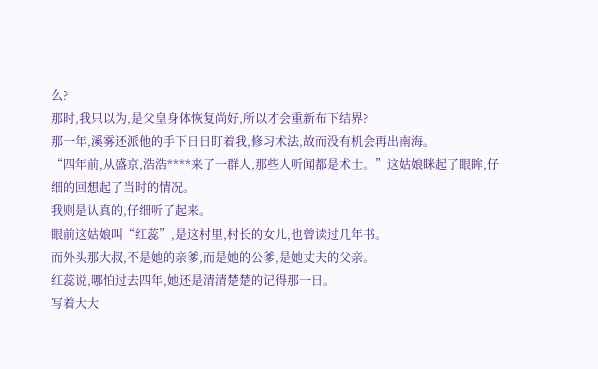么?
那时,我只以为,是父皇身体恢复尚好,所以才会重新布下结界?
那一年,溪雾还派他的手下日日盯着我,修习术法,故而没有机会再出南海。
“四年前,从盛京,浩浩****来了一群人,那些人听闻都是术士。”这姑娘眯起了眼眸,仔细的回想起了当时的情况。
我则是认真的,仔细听了起来。
眼前这姑娘叫“红蕊”,是这村里,村长的女儿,也曾读过几年书。
而外头那大叔,不是她的亲爹,而是她的公爹,是她丈夫的父亲。
红蕊说,哪怕过去四年,她还是清清楚楚的记得那一日。
写着大大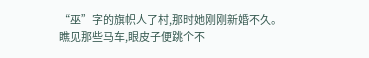“巫”字的旗帜人了村,那时她刚刚新婚不久。
瞧见那些马车,眼皮子便跳个不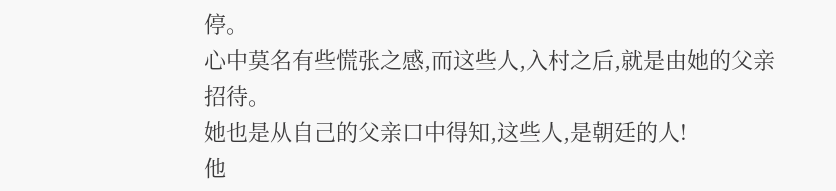停。
心中莫名有些慌张之感,而这些人,入村之后,就是由她的父亲招待。
她也是从自己的父亲口中得知,这些人,是朝廷的人!
他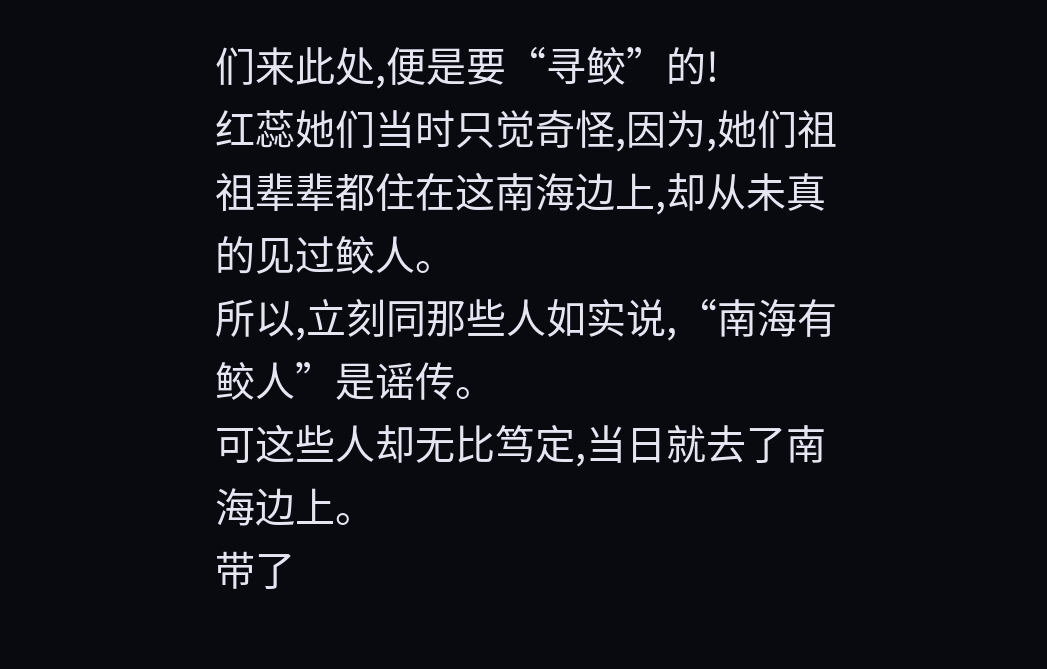们来此处,便是要“寻鲛”的!
红蕊她们当时只觉奇怪,因为,她们祖祖辈辈都住在这南海边上,却从未真的见过鲛人。
所以,立刻同那些人如实说,“南海有鲛人”是谣传。
可这些人却无比笃定,当日就去了南海边上。
带了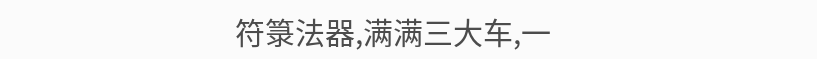符箓法器,满满三大车,一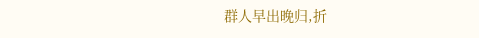群人早出晚归,折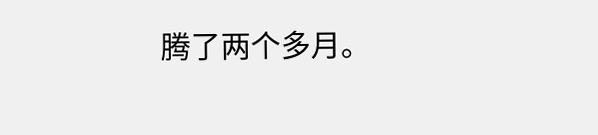腾了两个多月。